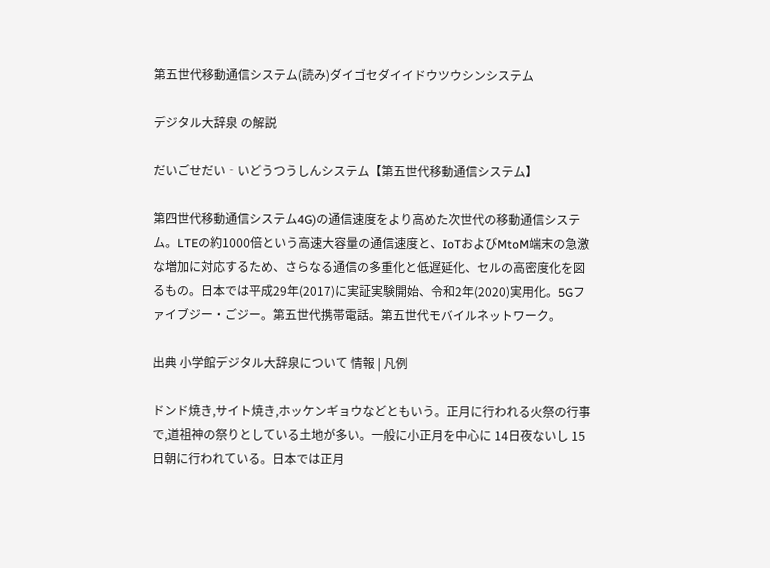第五世代移動通信システム(読み)ダイゴセダイイドウツウシンシステム

デジタル大辞泉 の解説

だいごせだい‐いどうつうしんシステム【第五世代移動通信システム】

第四世代移動通信システム4G)の通信速度をより高めた次世代の移動通信システム。LTEの約1000倍という高速大容量の通信速度と、IoTおよびMtoM端末の急激な増加に対応するため、さらなる通信の多重化と低遅延化、セルの高密度化を図るもの。日本では平成29年(2017)に実証実験開始、令和2年(2020)実用化。5Gファイブジー・ごジー。第五世代携帯電話。第五世代モバイルネットワーク。

出典 小学館デジタル大辞泉について 情報 | 凡例

ドンド焼き,サイト焼き,ホッケンギョウなどともいう。正月に行われる火祭の行事で,道祖神の祭りとしている土地が多い。一般に小正月を中心に 14日夜ないし 15日朝に行われている。日本では正月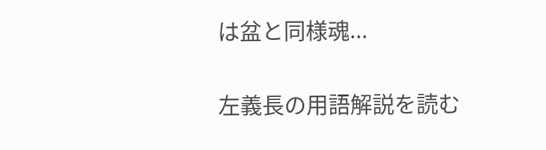は盆と同様魂...

左義長の用語解説を読む